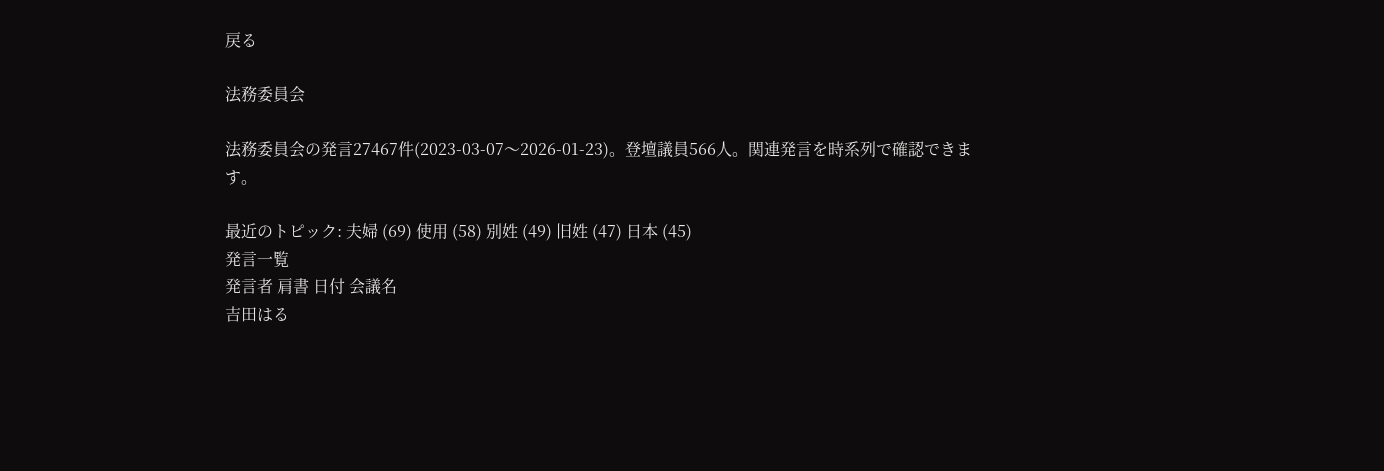戻る

法務委員会

法務委員会の発言27467件(2023-03-07〜2026-01-23)。登壇議員566人。関連発言を時系列で確認できます。

最近のトピック: 夫婦 (69) 使用 (58) 別姓 (49) 旧姓 (47) 日本 (45)
発言一覧
発言者 肩書 日付 会議名
吉田はる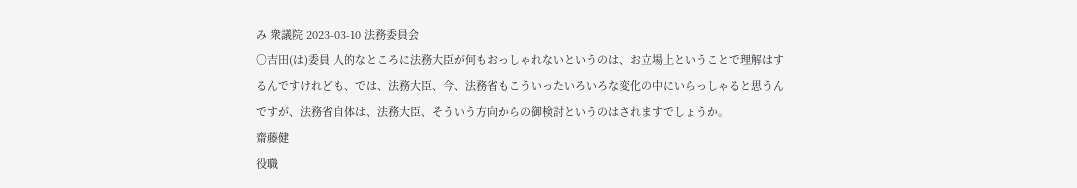み 衆議院 2023-03-10 法務委員会
○吉田(は)委員 人的なところに法務大臣が何もおっしゃれないというのは、お立場上ということで理解はするんですけれども、では、法務大臣、今、法務省もこういったいろいろな変化の中にいらっしゃると思うんですが、法務省自体は、法務大臣、そういう方向からの御検討というのはされますでしょうか。
齋藤健
役職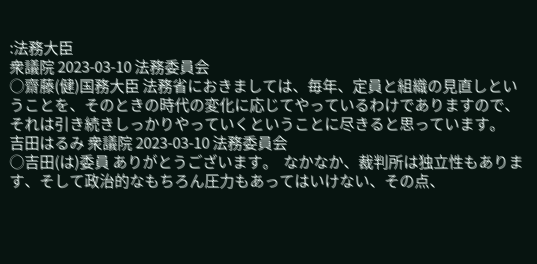:法務大臣
衆議院 2023-03-10 法務委員会
○齋藤(健)国務大臣 法務省におきましては、毎年、定員と組織の見直しということを、そのときの時代の変化に応じてやっているわけでありますので、それは引き続きしっかりやっていくということに尽きると思っています。
吉田はるみ 衆議院 2023-03-10 法務委員会
○吉田(は)委員 ありがとうございます。  なかなか、裁判所は独立性もあります、そして政治的なもちろん圧力もあってはいけない、その点、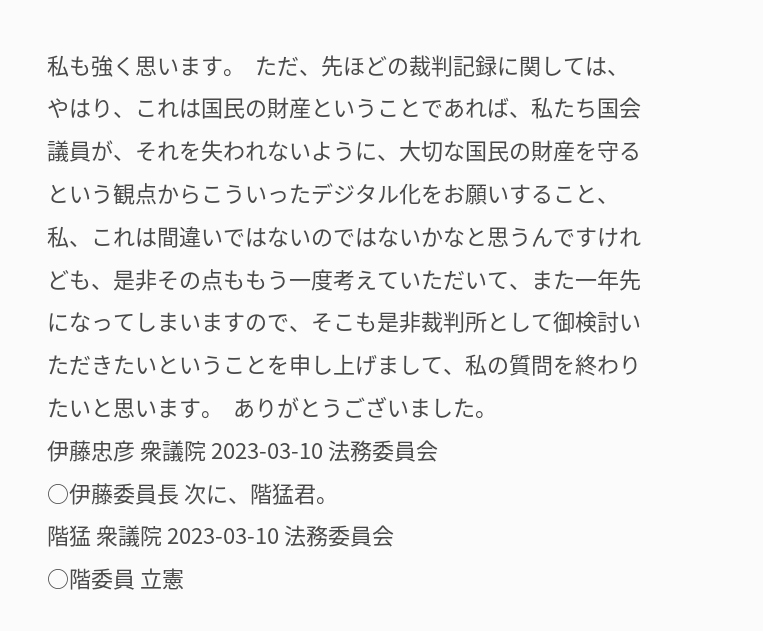私も強く思います。  ただ、先ほどの裁判記録に関しては、やはり、これは国民の財産ということであれば、私たち国会議員が、それを失われないように、大切な国民の財産を守るという観点からこういったデジタル化をお願いすること、私、これは間違いではないのではないかなと思うんですけれども、是非その点ももう一度考えていただいて、また一年先になってしまいますので、そこも是非裁判所として御検討いただきたいということを申し上げまして、私の質問を終わりたいと思います。  ありがとうございました。
伊藤忠彦 衆議院 2023-03-10 法務委員会
○伊藤委員長 次に、階猛君。
階猛 衆議院 2023-03-10 法務委員会
○階委員 立憲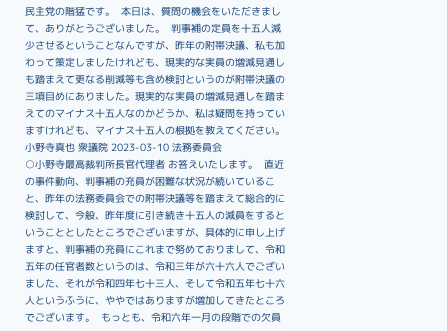民主党の階猛です。  本日は、質問の機会をいただきまして、ありがとうございました。  判事補の定員を十五人減少させるということなんですが、昨年の附帯決議、私も加わって策定しましたけれども、現実的な実員の増減見通しも踏まえて更なる削減等も含め検討というのが附帯決議の三項目めにありました。現実的な実員の増減見通しを踏まえてのマイナス十五人なのかどうか、私は疑問を持っていますけれども、マイナス十五人の根拠を教えてください。
小野寺真也 衆議院 2023-03-10 法務委員会
○小野寺最高裁判所長官代理者 お答えいたします。  直近の事件動向、判事補の充員が困難な状況が続いていること、昨年の法務委員会での附帯決議等を踏まえて総合的に検討して、今般、昨年度に引き続き十五人の減員をするということとしたところでございますが、具体的に申し上げますと、判事補の充員にこれまで努めておりまして、令和五年の任官者数というのは、令和三年が六十六人でございました、それが令和四年七十三人、そして令和五年七十六人というふうに、ややではありますが増加してきたところでございます。  もっとも、令和六年一月の段階での欠員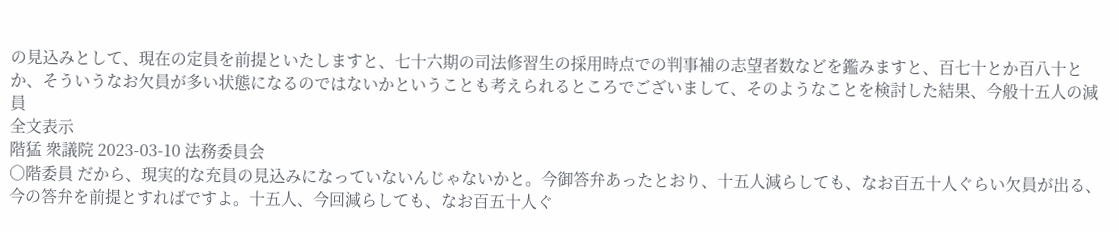の見込みとして、現在の定員を前提といたしますと、七十六期の司法修習生の採用時点での判事補の志望者数などを鑑みますと、百七十とか百八十とか、そういうなお欠員が多い状態になるのではないかということも考えられるところでございまして、そのようなことを検討した結果、今般十五人の減員
全文表示
階猛 衆議院 2023-03-10 法務委員会
○階委員 だから、現実的な充員の見込みになっていないんじゃないかと。今御答弁あったとおり、十五人減らしても、なお百五十人ぐらい欠員が出る、今の答弁を前提とすればですよ。十五人、今回減らしても、なお百五十人ぐ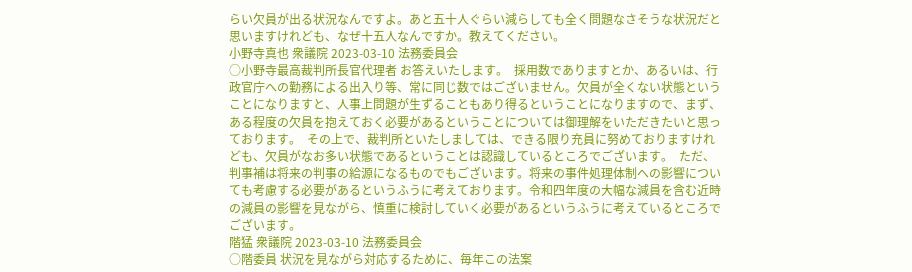らい欠員が出る状況なんですよ。あと五十人ぐらい減らしても全く問題なさそうな状況だと思いますけれども、なぜ十五人なんですか。教えてください。
小野寺真也 衆議院 2023-03-10 法務委員会
○小野寺最高裁判所長官代理者 お答えいたします。  採用数でありますとか、あるいは、行政官庁への勤務による出入り等、常に同じ数ではございません。欠員が全くない状態ということになりますと、人事上問題が生ずることもあり得るということになりますので、まず、ある程度の欠員を抱えておく必要があるということについては御理解をいただきたいと思っております。  その上で、裁判所といたしましては、できる限り充員に努めておりますけれども、欠員がなお多い状態であるということは認識しているところでございます。  ただ、判事補は将来の判事の給源になるものでもございます。将来の事件処理体制への影響についても考慮する必要があるというふうに考えております。令和四年度の大幅な減員を含む近時の減員の影響を見ながら、慎重に検討していく必要があるというふうに考えているところでございます。
階猛 衆議院 2023-03-10 法務委員会
○階委員 状況を見ながら対応するために、毎年この法案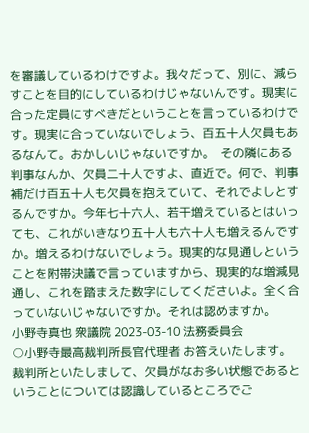を審議しているわけですよ。我々だって、別に、減らすことを目的にしているわけじゃないんです。現実に合った定員にすべきだということを言っているわけです。現実に合っていないでしょう、百五十人欠員もあるなんて。おかしいじゃないですか。  その隣にある判事なんか、欠員二十人ですよ、直近で。何で、判事補だけ百五十人も欠員を抱えていて、それでよしとするんですか。今年七十六人、若干増えているとはいっても、これがいきなり五十人も六十人も増えるんですか。増えるわけないでしょう。現実的な見通しということを附帯決議で言っていますから、現実的な増減見通し、これを踏まえた数字にしてくださいよ。全く合っていないじゃないですか。それは認めますか。
小野寺真也 衆議院 2023-03-10 法務委員会
○小野寺最高裁判所長官代理者 お答えいたします。  裁判所といたしまして、欠員がなお多い状態であるということについては認識しているところでご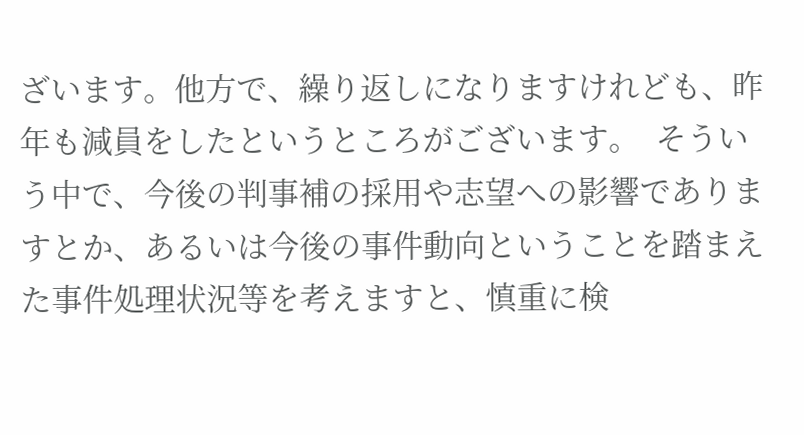ざいます。他方で、繰り返しになりますけれども、昨年も減員をしたというところがございます。  そういう中で、今後の判事補の採用や志望への影響でありますとか、あるいは今後の事件動向ということを踏まえた事件処理状況等を考えますと、慎重に検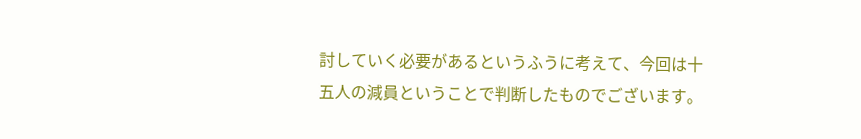討していく必要があるというふうに考えて、今回は十五人の減員ということで判断したものでございます。